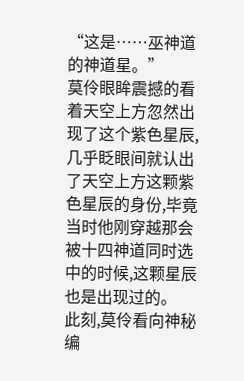“这是……巫神道的神道星。”
莫伶眼眸震撼的看着天空上方忽然出现了这个紫色星辰,几乎眨眼间就认出了天空上方这颗紫色星辰的身份,毕竟当时他刚穿越那会被十四神道同时选中的时候,这颗星辰也是出现过的。
此刻,莫伶看向神秘编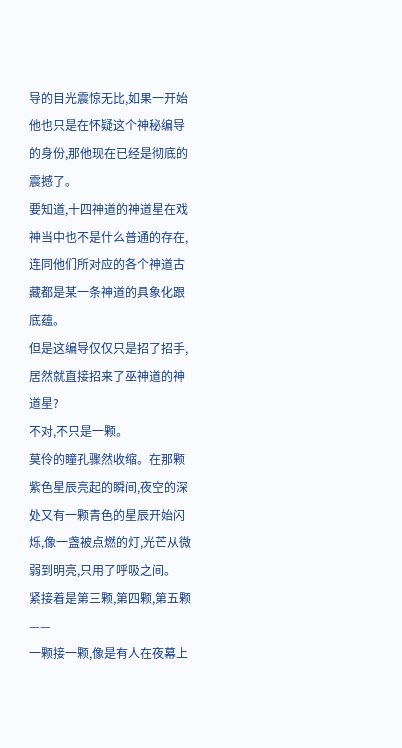导的目光震惊无比,如果一开始他也只是在怀疑这个神秘编导的身份,那他现在已经是彻底的震撼了。
要知道,十四神道的神道星在戏神当中也不是什么普通的存在,连同他们所对应的各个神道古藏都是某一条神道的具象化跟底蕴。
但是这编导仅仅只是招了招手,居然就直接招来了巫神道的神道星?
不对,不只是一颗。
莫伶的瞳孔骤然收缩。在那颗紫色星辰亮起的瞬间,夜空的深处又有一颗青色的星辰开始闪烁,像一盏被点燃的灯,光芒从微弱到明亮,只用了呼吸之间。
紧接着是第三颗,第四颗,第五颗——
一颗接一颗,像是有人在夜幕上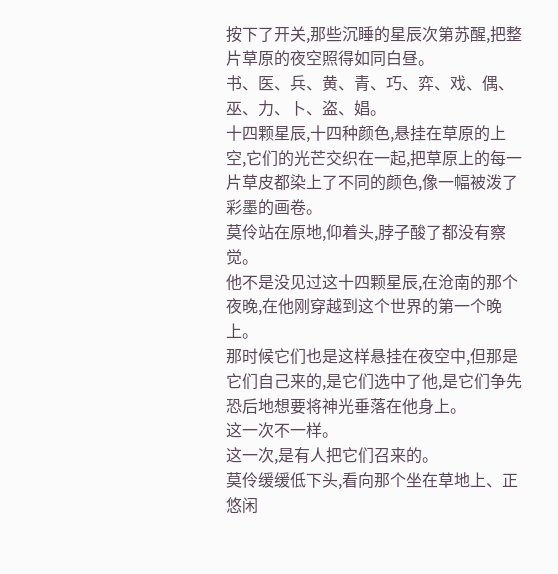按下了开关,那些沉睡的星辰次第苏醒,把整片草原的夜空照得如同白昼。
书、医、兵、黄、青、巧、弈、戏、偶、巫、力、卜、盗、娼。
十四颗星辰,十四种颜色,悬挂在草原的上空,它们的光芒交织在一起,把草原上的每一片草皮都染上了不同的颜色,像一幅被泼了彩墨的画卷。
莫伶站在原地,仰着头,脖子酸了都没有察觉。
他不是没见过这十四颗星辰,在沧南的那个夜晚,在他刚穿越到这个世界的第一个晚上。
那时候它们也是这样悬挂在夜空中,但那是它们自己来的,是它们选中了他,是它们争先恐后地想要将神光垂落在他身上。
这一次不一样。
这一次,是有人把它们召来的。
莫伶缓缓低下头,看向那个坐在草地上、正悠闲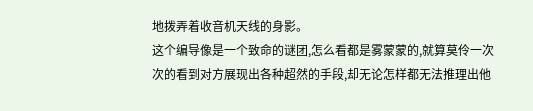地拨弄着收音机天线的身影。
这个编导像是一个致命的谜团,怎么看都是雾蒙蒙的,就算莫伶一次次的看到对方展现出各种超然的手段,却无论怎样都无法推理出他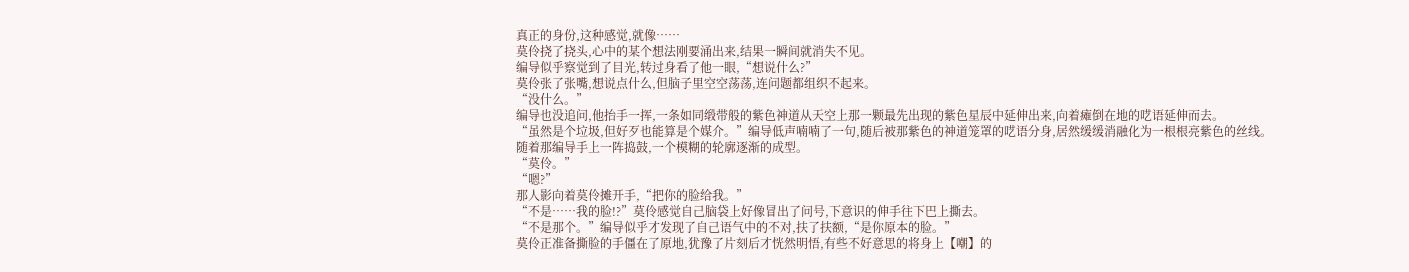真正的身份,这种感觉,就像……
莫伶挠了挠头,心中的某个想法刚要涌出来,结果一瞬间就消失不见。
编导似乎察觉到了目光,转过身看了他一眼,“想说什么?”
莫伶张了张嘴,想说点什么,但脑子里空空荡荡,连问题都组织不起来。
“没什么。”
编导也没追问,他抬手一挥,一条如同缎带般的紫色神道从天空上那一颗最先出现的紫色星辰中延伸出来,向着瘫倒在地的呓语延伸而去。
“虽然是个垃圾,但好歹也能算是个媒介。”编导低声喃喃了一句,随后被那紫色的神道笼罩的呓语分身,居然缓缓消融化为一根根亮紫色的丝线。
随着那编导手上一阵捣鼓,一个模糊的轮廓逐渐的成型。
“莫伶。”
“嗯?”
那人影向着莫伶摊开手,“把你的脸给我。”
“不是……我的脸!?”莫伶感觉自己脑袋上好像冒出了问号,下意识的伸手往下巴上撕去。
“不是那个。”编导似乎才发现了自己语气中的不对,扶了扶额,“是你原本的脸。”
莫伶正准备撕脸的手僵在了原地,犹豫了片刻后才恍然明悟,有些不好意思的将身上【嘲】的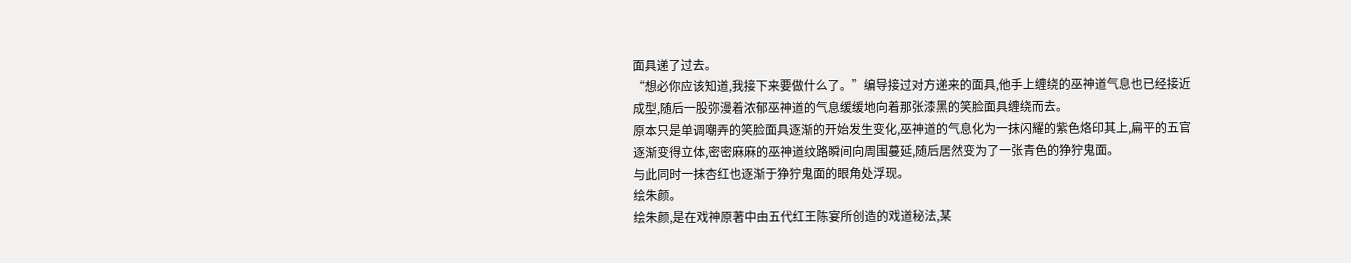面具递了过去。
“想必你应该知道,我接下来要做什么了。”编导接过对方递来的面具,他手上缠绕的巫神道气息也已经接近成型,随后一股弥漫着浓郁巫神道的气息缓缓地向着那张漆黑的笑脸面具缠绕而去。
原本只是单调嘲弄的笑脸面具逐渐的开始发生变化,巫神道的气息化为一抹闪耀的紫色烙印其上,扁平的五官逐渐变得立体,密密麻麻的巫神道纹路瞬间向周围蔓延,随后居然变为了一张青色的狰狞鬼面。
与此同时一抹杏红也逐渐于狰狞鬼面的眼角处浮现。
绘朱颜。
绘朱颜,是在戏神原著中由五代红王陈宴所创造的戏道秘法,某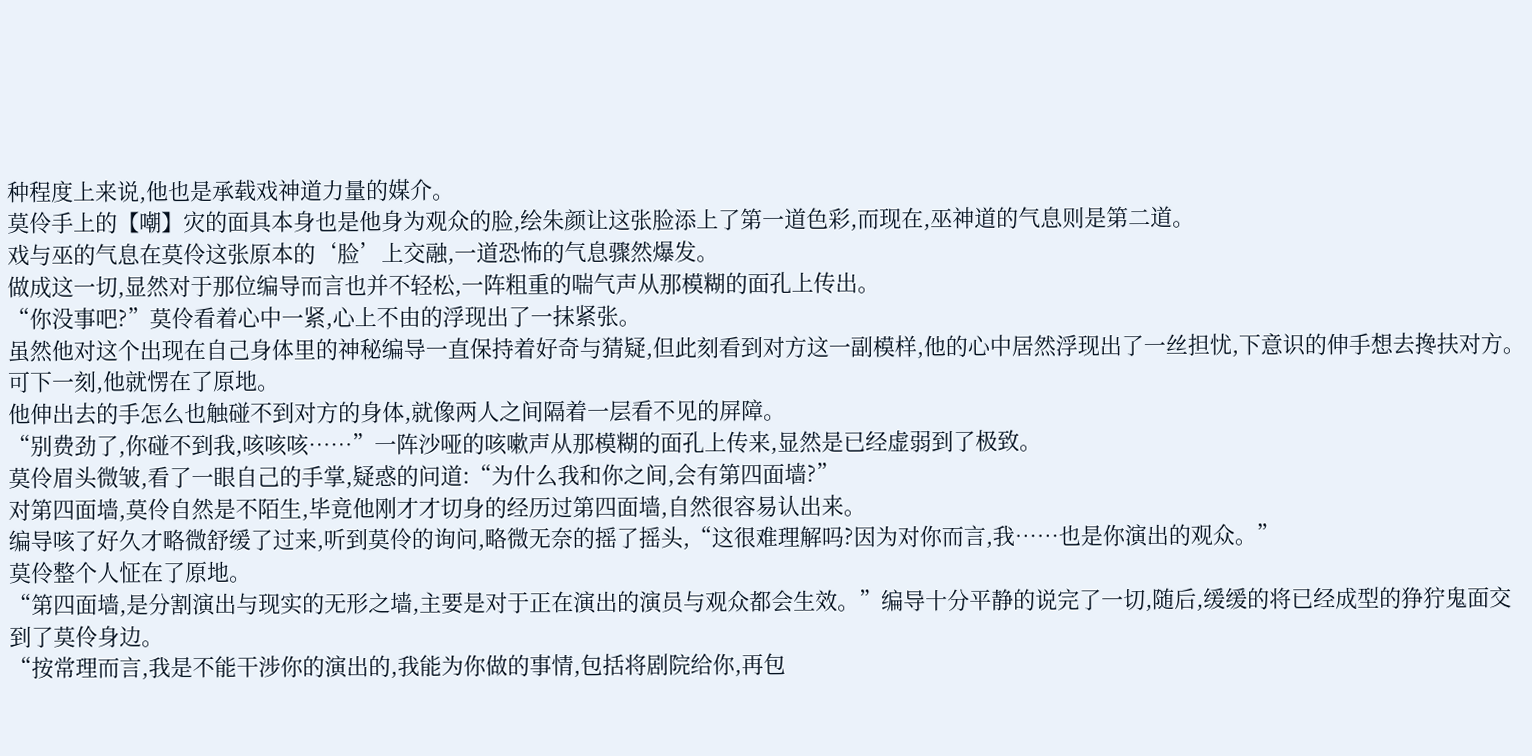种程度上来说,他也是承载戏神道力量的媒介。
莫伶手上的【嘲】灾的面具本身也是他身为观众的脸,绘朱颜让这张脸添上了第一道色彩,而现在,巫神道的气息则是第二道。
戏与巫的气息在莫伶这张原本的‘脸’上交融,一道恐怖的气息骤然爆发。
做成这一切,显然对于那位编导而言也并不轻松,一阵粗重的喘气声从那模糊的面孔上传出。
“你没事吧?”莫伶看着心中一紧,心上不由的浮现出了一抹紧张。
虽然他对这个出现在自己身体里的神秘编导一直保持着好奇与猜疑,但此刻看到对方这一副模样,他的心中居然浮现出了一丝担忧,下意识的伸手想去搀扶对方。
可下一刻,他就愣在了原地。
他伸出去的手怎么也触碰不到对方的身体,就像两人之间隔着一层看不见的屏障。
“别费劲了,你碰不到我,咳咳咳……”一阵沙哑的咳嗽声从那模糊的面孔上传来,显然是已经虚弱到了极致。
莫伶眉头微皱,看了一眼自己的手掌,疑惑的问道:“为什么我和你之间,会有第四面墙?”
对第四面墙,莫伶自然是不陌生,毕竟他刚才才切身的经历过第四面墙,自然很容易认出来。
编导咳了好久才略微舒缓了过来,听到莫伶的询问,略微无奈的摇了摇头,“这很难理解吗?因为对你而言,我……也是你演出的观众。”
莫伶整个人怔在了原地。
“第四面墙,是分割演出与现实的无形之墙,主要是对于正在演出的演员与观众都会生效。”编导十分平静的说完了一切,随后,缓缓的将已经成型的狰狞鬼面交到了莫伶身边。
“按常理而言,我是不能干涉你的演出的,我能为你做的事情,包括将剧院给你,再包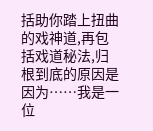括助你踏上扭曲的戏神道,再包括戏道秘法,归根到底的原因是因为……我是一位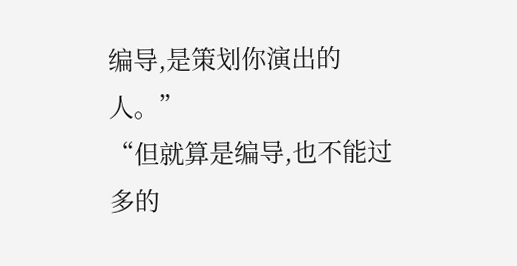编导,是策划你演出的人。”
“但就算是编导,也不能过多的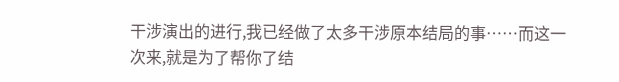干涉演出的进行,我已经做了太多干涉原本结局的事……而这一次来,就是为了帮你了结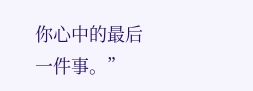你心中的最后一件事。”